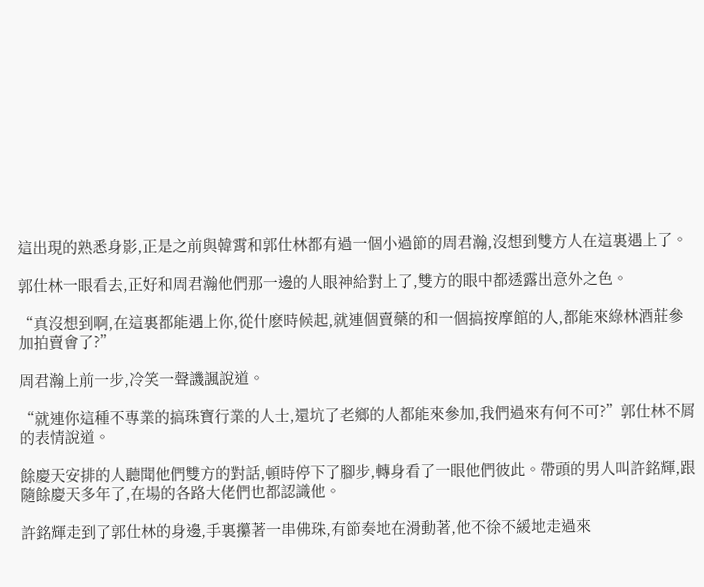這出現的熟悉身影,正是之前與韓霄和郭仕林都有過一個小過節的周君瀚,沒想到雙方人在這裏遇上了。

郭仕林一眼看去,正好和周君瀚他們那一邊的人眼神給對上了,雙方的眼中都透露出意外之色。

“真沒想到啊,在這裏都能遇上你,從什麽時候起,就連個賣藥的和一個搞按摩館的人,都能來綠林酒莊參加拍賣會了?”

周君瀚上前一步,冷笑一聲譏諷說道。

“就連你這種不專業的搞珠寶行業的人士,還坑了老鄉的人都能來參加,我們過來有何不可?”郭仕林不屑的表情說道。

餘慶天安排的人聽聞他們雙方的對話,頓時停下了腳步,轉身看了一眼他們彼此。帶頭的男人叫許銘輝,跟隨餘慶天多年了,在場的各路大佬們也都認識他。

許銘輝走到了郭仕林的身邊,手裏攥著一串佛珠,有節奏地在滑動著,他不徐不緩地走過來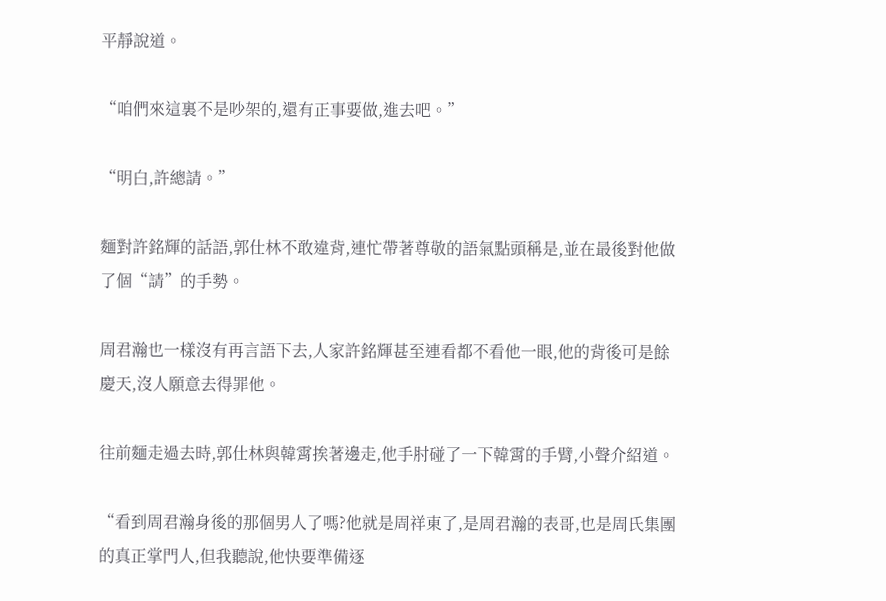平靜說道。

“咱們來這裏不是吵架的,還有正事要做,進去吧。”

“明白,許總請。”

麵對許銘輝的話語,郭仕林不敢違背,連忙帶著尊敬的語氣點頭稱是,並在最後對他做了個“請”的手勢。

周君瀚也一樣沒有再言語下去,人家許銘輝甚至連看都不看他一眼,他的背後可是餘慶天,沒人願意去得罪他。

往前麵走過去時,郭仕林與韓霄挨著邊走,他手肘碰了一下韓霄的手臂,小聲介紹道。

“看到周君瀚身後的那個男人了嗎?他就是周祥東了,是周君瀚的表哥,也是周氏集團的真正掌門人,但我聽說,他快要準備逐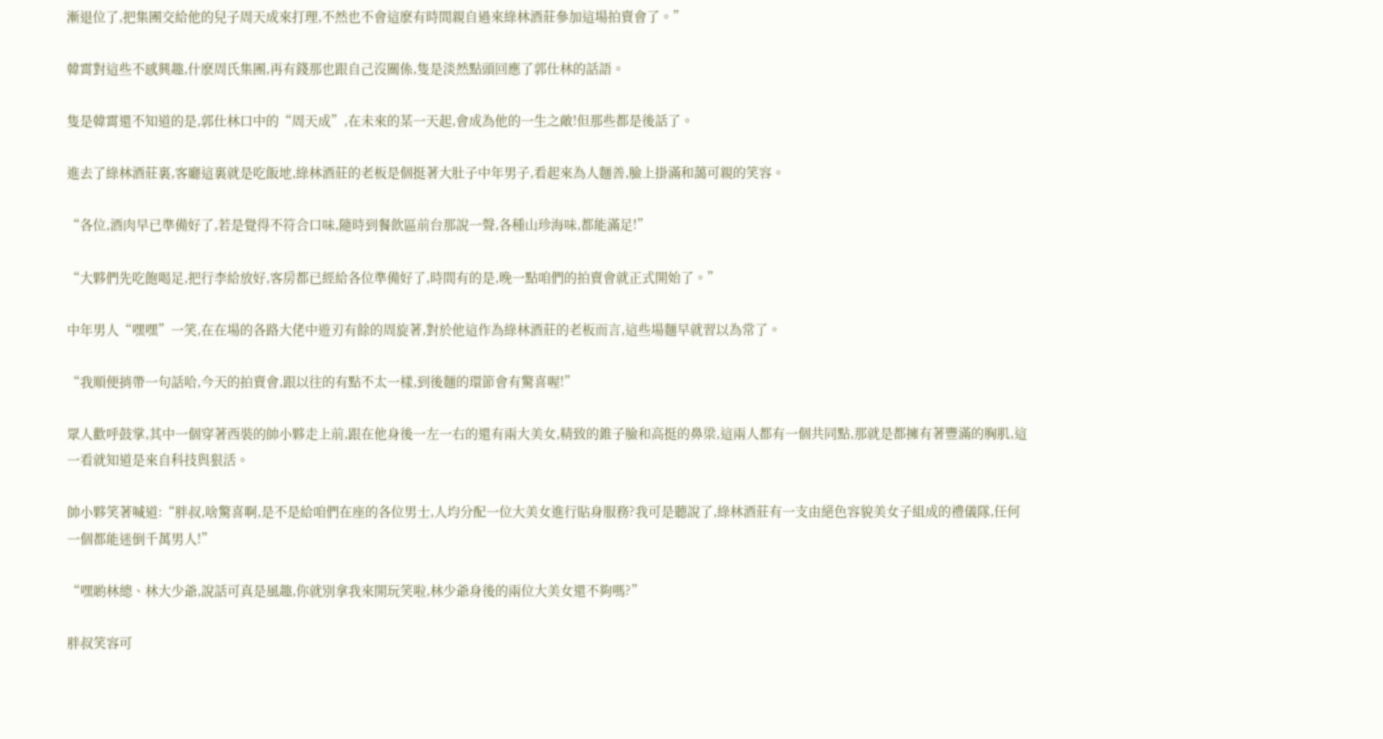漸退位了,把集團交給他的兒子周天成來打理,不然也不會這麽有時間親自過來綠林酒莊參加這場拍賣會了。”

韓霄對這些不感興趣,什麽周氏集團,再有錢那也跟自己沒關係,隻是淡然點頭回應了郭仕林的話語。

隻是韓霄還不知道的是,郭仕林口中的“周天成”,在未來的某一天起,會成為他的一生之敵!但那些都是後話了。

進去了綠林酒莊裏,客廳這裏就是吃飯地,綠林酒莊的老板是個挺著大肚子中年男子,看起來為人麵善,臉上掛滿和藹可親的笑容。

“各位,酒肉早已準備好了,若是覺得不符合口味,隨時到餐飲區前台那說一聲,各種山珍海味,都能滿足!”

“大夥們先吃飽喝足,把行李給放好,客房都已經給各位準備好了,時間有的是,晚一點咱們的拍賣會就正式開始了。”

中年男人“嘿嘿”一笑,在在場的各路大佬中遊刃有餘的周旋著,對於他這作為綠林酒莊的老板而言,這些場麵早就習以為常了。

“我順便捎帶一句話哈,今天的拍賣會,跟以往的有點不太一樣,到後麵的環節會有驚喜喔!”

眾人歡呼鼓掌,其中一個穿著西裝的帥小夥走上前,跟在他身後一左一右的還有兩大美女,精致的錐子臉和高挺的鼻梁,這兩人都有一個共同點,那就是都擁有著豐滿的胸肌,這一看就知道是來自科技與狠活。

帥小夥笑著喊道:“胖叔,啥驚喜啊,是不是給咱們在座的各位男士,人均分配一位大美女進行貼身服務?我可是聽說了,綠林酒莊有一支由絕色容貌美女子組成的禮儀隊,任何一個都能迷倒千萬男人!”

“嘿喲林總、林大少爺,說話可真是風趣,你就別拿我來開玩笑啦,林少爺身後的兩位大美女還不夠嗎?”

胖叔笑容可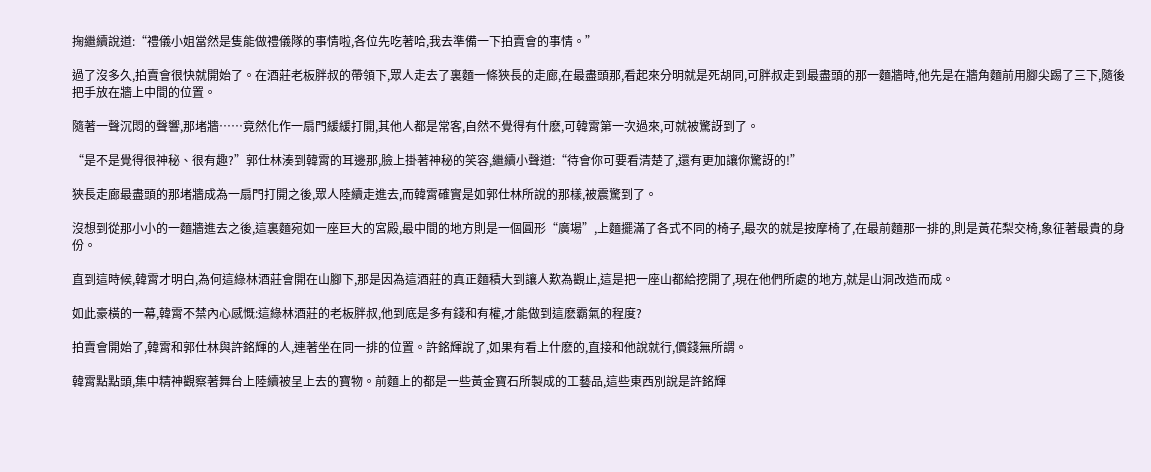掬繼續說道:“禮儀小姐當然是隻能做禮儀隊的事情啦,各位先吃著哈,我去準備一下拍賣會的事情。”

過了沒多久,拍賣會很快就開始了。在酒莊老板胖叔的帶領下,眾人走去了裏麵一條狹長的走廊,在最盡頭那,看起來分明就是死胡同,可胖叔走到最盡頭的那一麵牆時,他先是在牆角麵前用腳尖踢了三下,隨後把手放在牆上中間的位置。

隨著一聲沉悶的聲響,那堵牆……竟然化作一扇門緩緩打開,其他人都是常客,自然不覺得有什麽,可韓霄第一次過來,可就被驚訝到了。

“是不是覺得很神秘、很有趣?”郭仕林湊到韓霄的耳邊那,臉上掛著神秘的笑容,繼續小聲道:“待會你可要看清楚了,還有更加讓你驚訝的!”

狹長走廊最盡頭的那堵牆成為一扇門打開之後,眾人陸續走進去,而韓霄確實是如郭仕林所說的那樣,被震驚到了。

沒想到從那小小的一麵牆進去之後,這裏麵宛如一座巨大的宮殿,最中間的地方則是一個圓形“廣場”,上麵擺滿了各式不同的椅子,最次的就是按摩椅了,在最前麵那一排的,則是黃花梨交椅,象征著最貴的身份。

直到這時候,韓霄才明白,為何這綠林酒莊會開在山腳下,那是因為這酒莊的真正麵積大到讓人歎為觀止,這是把一座山都給挖開了,現在他們所處的地方,就是山洞改造而成。

如此豪橫的一幕,韓霄不禁內心感慨:這綠林酒莊的老板胖叔,他到底是多有錢和有權,才能做到這麽霸氣的程度?

拍賣會開始了,韓霄和郭仕林與許銘輝的人,連著坐在同一排的位置。許銘輝說了,如果有看上什麽的,直接和他說就行,價錢無所謂。

韓霄點點頭,集中精神觀察著舞台上陸續被呈上去的寶物。前麵上的都是一些黃金寶石所製成的工藝品,這些東西別說是許銘輝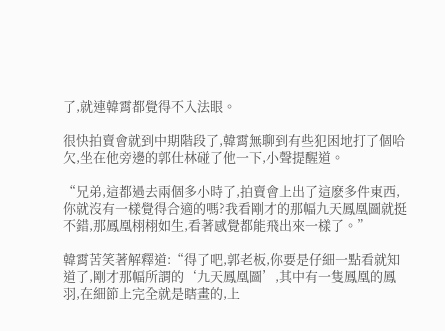了,就連韓霄都覺得不入法眼。

很快拍賣會就到中期階段了,韓霄無聊到有些犯困地打了個哈欠,坐在他旁邊的郭仕林碰了他一下,小聲提醒道。

“兄弟,這都過去兩個多小時了,拍賣會上出了這麽多件東西,你就沒有一樣覺得合適的嗎?我看剛才的那幅九天鳳凰圖就挺不錯,那鳳凰栩栩如生,看著感覺都能飛出來一樣了。”

韓霄苦笑著解釋道:“得了吧,郭老板,你要是仔細一點看就知道了,剛才那幅所謂的‘九天鳳凰圖’,其中有一隻鳳凰的鳳羽,在細節上完全就是瞎畫的,上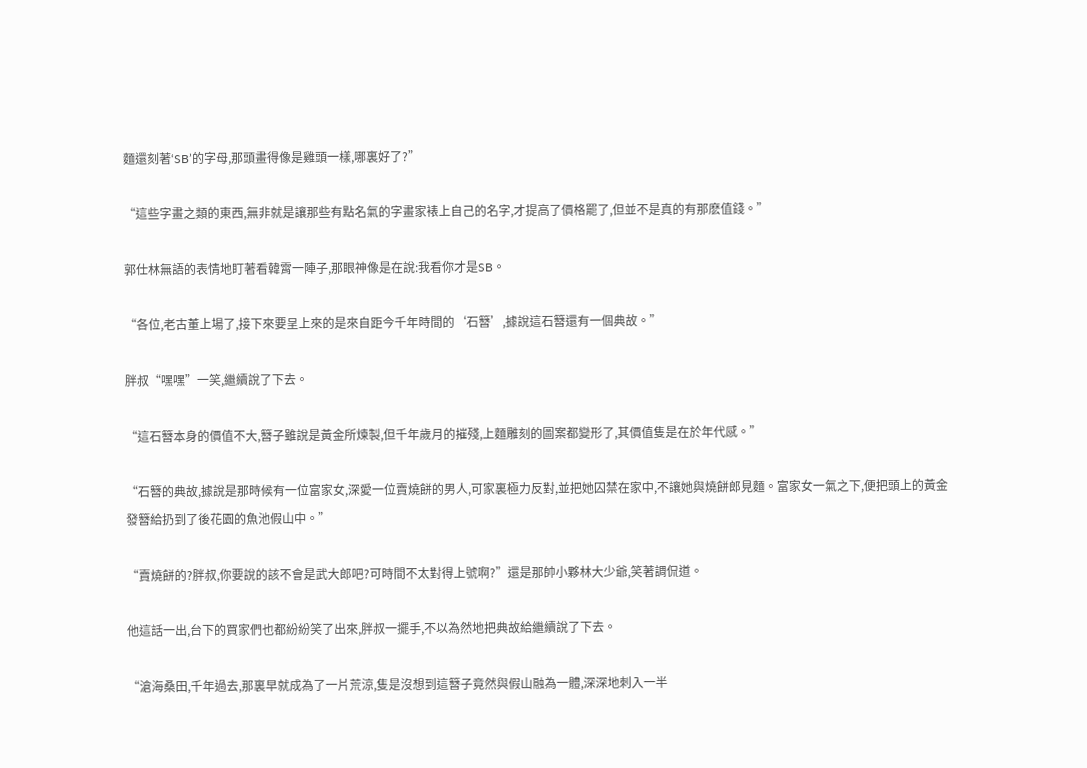麵還刻著‘SB’的字母,那頭畫得像是雞頭一樣,哪裏好了?”

“這些字畫之類的東西,無非就是讓那些有點名氣的字畫家裱上自己的名字,才提高了價格罷了,但並不是真的有那麽值錢。”

郭仕林無語的表情地盯著看韓霄一陣子,那眼神像是在說:我看你才是SB。

“各位,老古董上場了,接下來要呈上來的是來自距今千年時間的‘石簪’,據說這石簪還有一個典故。”

胖叔“嘿嘿”一笑,繼續說了下去。

“這石簪本身的價值不大,簪子雖說是黃金所煉製,但千年歲月的摧殘,上麵雕刻的圖案都變形了,其價值隻是在於年代感。”

“石簪的典故,據說是那時候有一位富家女,深愛一位賣燒餅的男人,可家裏極力反對,並把她囚禁在家中,不讓她與燒餅郎見麵。富家女一氣之下,便把頭上的黃金發簪給扔到了後花園的魚池假山中。”

“賣燒餅的?胖叔,你要說的該不會是武大郎吧?可時間不太對得上號啊?”還是那帥小夥林大少爺,笑著調侃道。

他這話一出,台下的買家們也都紛紛笑了出來,胖叔一擺手,不以為然地把典故給繼續說了下去。

“滄海桑田,千年過去,那裏早就成為了一片荒涼,隻是沒想到這簪子竟然與假山融為一體,深深地刺入一半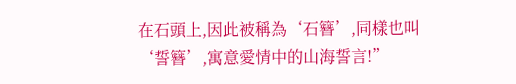在石頭上,因此被稱為‘石簪’,同樣也叫‘誓簪’,寓意愛情中的山海誓言!”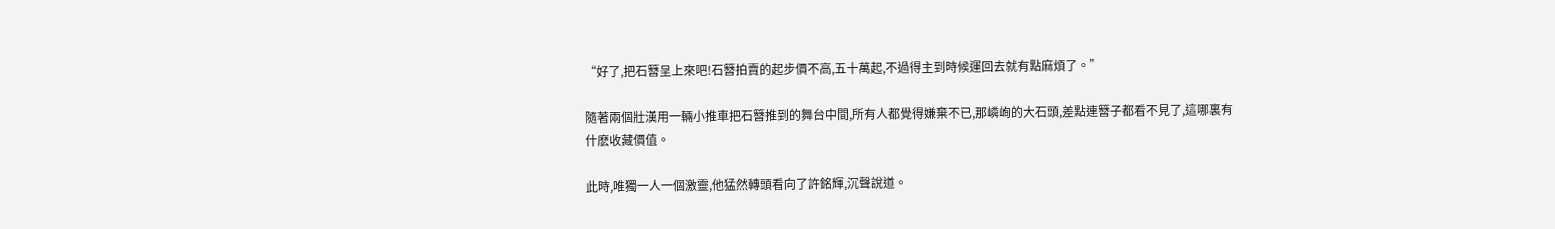“好了,把石簪呈上來吧!石簪拍賣的起步價不高,五十萬起,不過得主到時候運回去就有點麻煩了。”

隨著兩個壯漢用一輛小推車把石簪推到的舞台中間,所有人都覺得嫌棄不已,那嶙峋的大石頭,差點連簪子都看不見了,這哪裏有什麽收藏價值。

此時,唯獨一人一個激靈,他猛然轉頭看向了許銘輝,沉聲說道。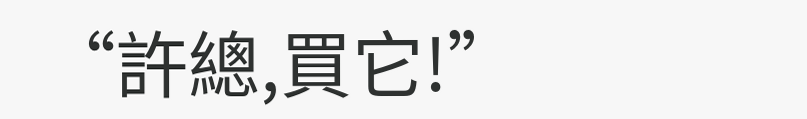“許總,買它!”